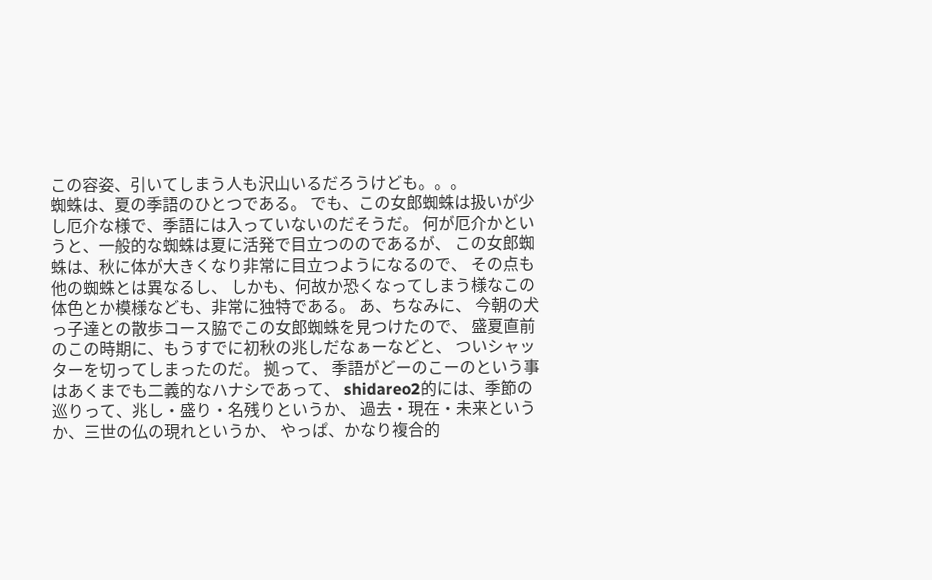この容姿、引いてしまう人も沢山いるだろうけども。。。
蜘蛛は、夏の季語のひとつである。 でも、この女郎蜘蛛は扱いが少し厄介な様で、季語には入っていないのだそうだ。 何が厄介かというと、一般的な蜘蛛は夏に活発で目立つののであるが、 この女郎蜘蛛は、秋に体が大きくなり非常に目立つようになるので、 その点も他の蜘蛛とは異なるし、 しかも、何故か恐くなってしまう様なこの体色とか模様なども、非常に独特である。 あ、ちなみに、 今朝の犬っ子達との散歩コース脇でこの女郎蜘蛛を見つけたので、 盛夏直前のこの時期に、もうすでに初秋の兆しだなぁーなどと、 ついシャッターを切ってしまったのだ。 拠って、 季語がどーのこーのという事はあくまでも二義的なハナシであって、 shidareo2的には、季節の巡りって、兆し・盛り・名残りというか、 過去・現在・未来というか、三世の仏の現れというか、 やっぱ、かなり複合的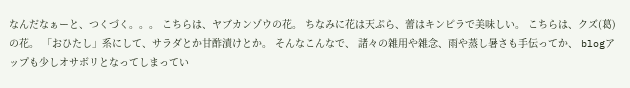なんだなぁーと、つくづく。。。 こちらは、ヤブカンゾウの花。 ちなみに花は天ぷら、蕾はキンピラで美味しい。 こちらは、クズ(葛)の花。 「おひたし」系にして、サラダとか甘酢漬けとか。 そんなこんなで、 諸々の雑用や雑念、雨や蒸し暑さも手伝ってか、 blogアップも少しオサボリとなってしまってい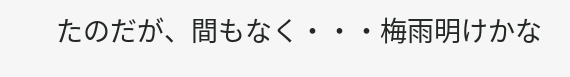たのだが、間もなく・・・梅雨明けかな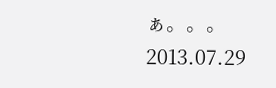ぁ。。。
2013.07.29